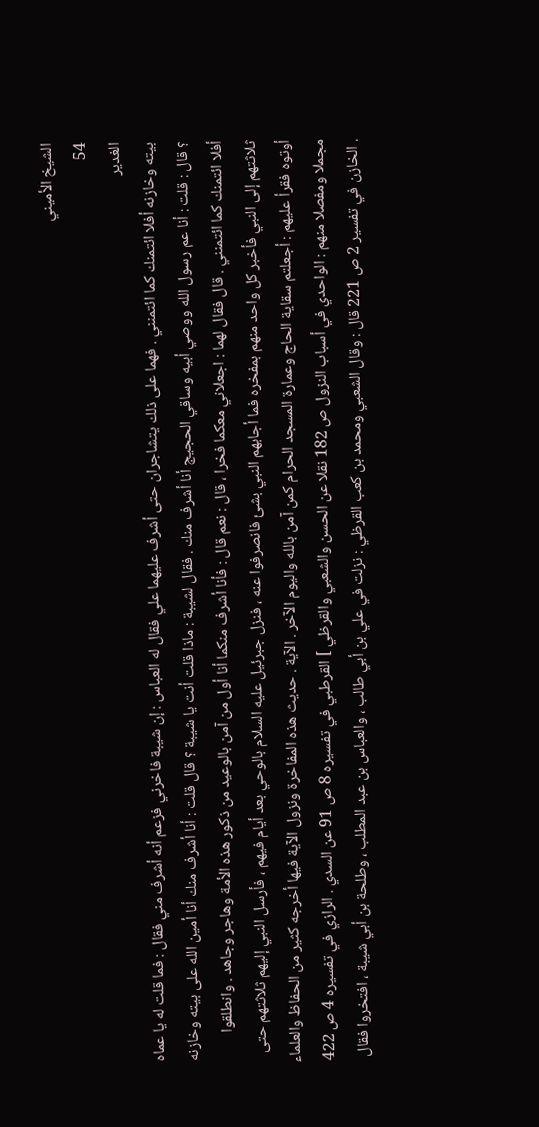الشيخ الأميني
54
الغدير
بيته وخازنه أفلا ائتمنك كما ائتمنني . فهما على ذلك يتشاجران حتى أشرف عليهما علي فقال له العباس : إن شيبة فاخرني فزعم أنه أشرف مني فقال : فما قلت له يا عماه ؟ قال : قلت : أنا عم رسول الله ووصي أبيه وساقي الحجيج أنا أشرف منك . فقال لشيبة : ماذا قلت أنت يا شيبة ؟ قال قلت : أنا أشرف منك أنا أمين الله على بيته وخازنه أفلا ائتمنك كما ائتمنني . قال فقال لهما : اجعلاني معكما فخرا ، قال : نعم قال : فأنا أشرف منكما أنا أول من آمن بالوعيد من ذكور هذه الأمة وهاجر وجاهد . وانطلقوا ثلاثتهم إلى النبي فأخبر كل واحد منهم بمفخره فما أجابهم النبي بشئ فانصرفوا عنه ، فنزل جبرئيل عليه السلام بالوحي بعد أيام فيهم ، فأرسل النبي إليهم ثلاثتهم حتى أوتوه فقرأ عليهم : أجعلتم سقاية الحاج وعمارة المسجد الحرام كمن آمن بالله واليوم الآخر . الآية . حديث هذه المفاخرة ونزول الآية فيها أخرجه كثير من الحفاظ والعلماء مجملا ومفصلا منهم : الواحدي في أسباب النزول ص 182 نقلا عن الحسن والشعبي والقرظي ] القرطبي في تفسيره 8 ص 91 عن السدي . الرازي في تفسيره 4 ص 422 . الخازن في تفسير 2 ص 221 قال : وقال الشعبي ومحمد بن كعب القرظي : نزلت في علي بن أبي طالب ، والعباس بن عبد المطلب ، وطلحة بن أبي شيبة ، افتخروا فقال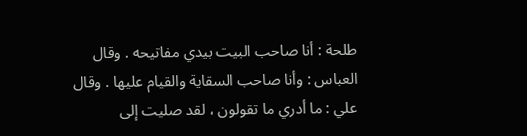طلحة : أنا صاحب البيت بيدي مفاتيحه . وقال العباس : وأنا صاحب السقاية والقيام عليها . وقال علي : ما أدري ما تقولون ، لقد صليت إلى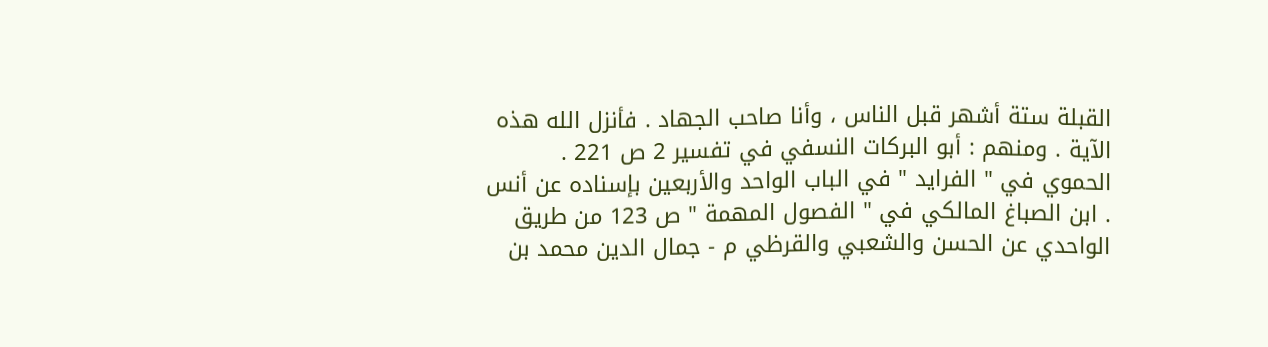القبلة ستة أشهر قبل الناس ، وأنا صاحب الجهاد . فأنزل الله هذه الآية . ومنهم : أبو البركات النسفي في تفسير 2 ص 221 . الحموي في " الفرايد " في الباب الواحد والأربعين بإسناده عن أنس . ابن الصباغ المالكي في " الفصول المهمة " ص 123 من طريق الواحدي عن الحسن والشعبي والقرظي م - جمال الدين محمد بن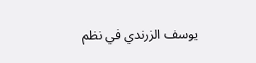يوسف الزرندي في نظم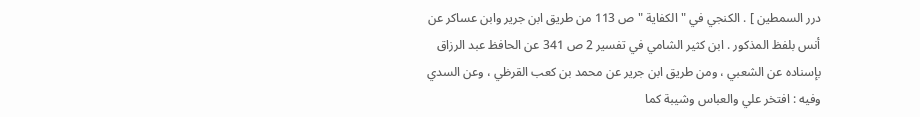درر السمطين ] . الكنجي في " الكفاية " ص 113 من طريق ابن جرير وابن عساكر عن أنس بلفظ المذكور . ابن كثير الشامي في تفسير 2 ص 341 عن الحافظ عبد الرزاق بإسناده عن الشعبي ، ومن طريق ابن جرير عن محمد بن كعب القرظي ، وعن السدي وفيه : افتخر علي والعباس وشيبة كما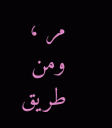مر ، ومن طريق